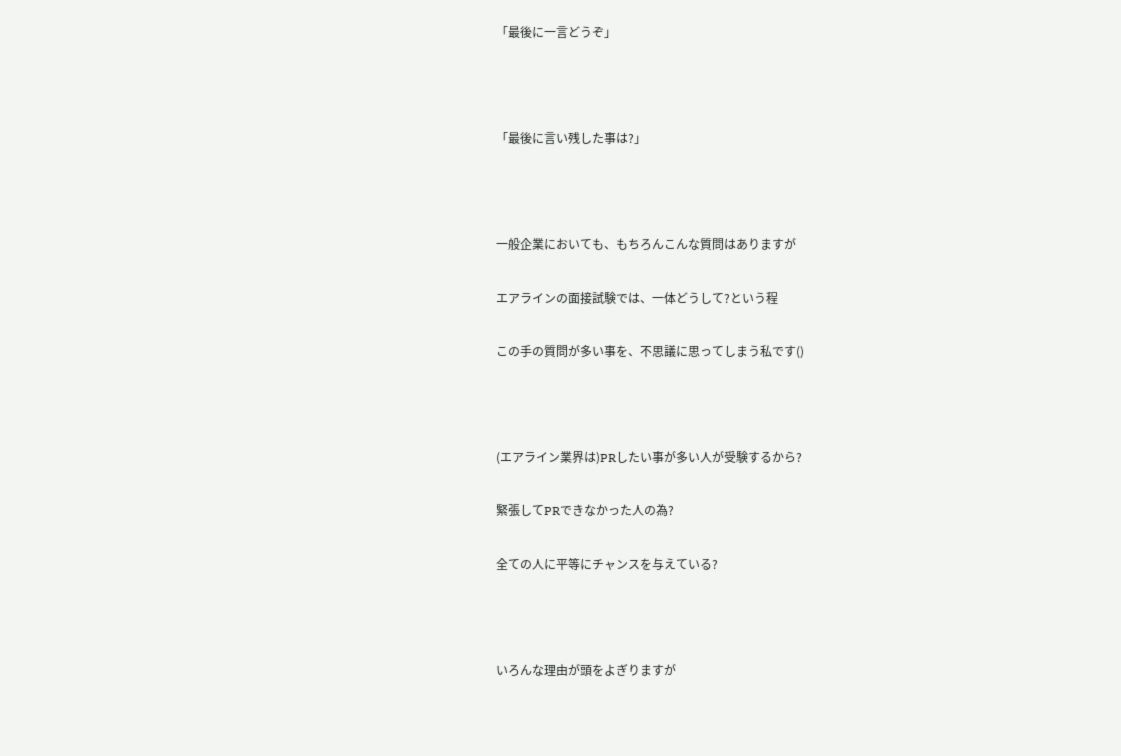「最後に一言どうぞ」



「最後に言い残した事は?」



一般企業においても、もちろんこんな質問はありますが

エアラインの面接試験では、一体どうして?という程

この手の質問が多い事を、不思議に思ってしまう私です()



(エアライン業界は)PRしたい事が多い人が受験するから?

緊張してPRできなかった人の為?

全ての人に平等にチャンスを与えている?



いろんな理由が頭をよぎりますが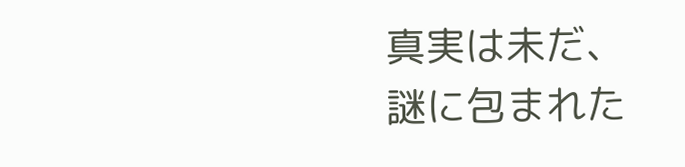真実は未だ、謎に包まれた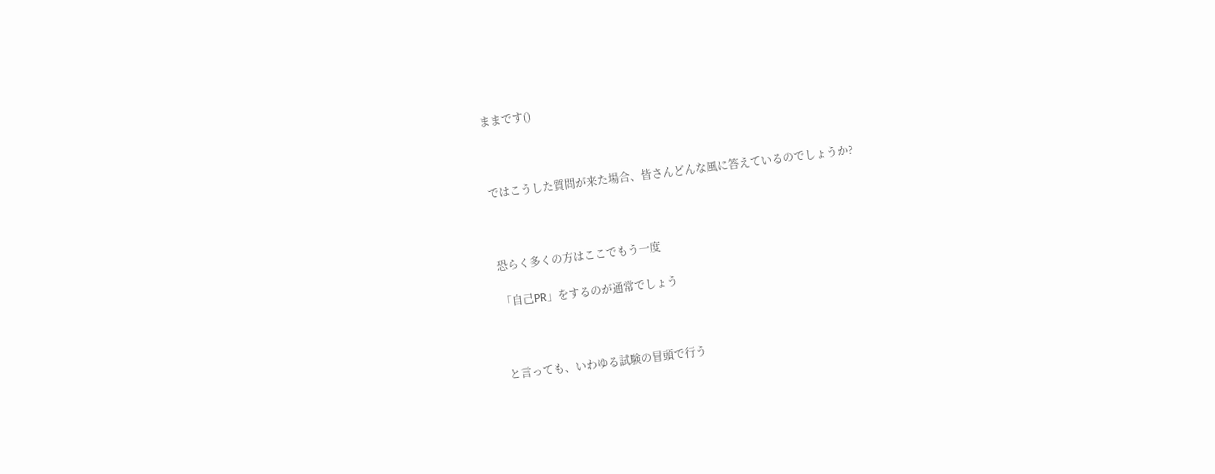ままです()



ではこうした質問が来た場合、皆さんどんな風に答えているのでしょうか?



恐らく多くの方はここでもう一度

「自己PR」をするのが通常でしょう



と言っても、いわゆる試験の冒頭で行う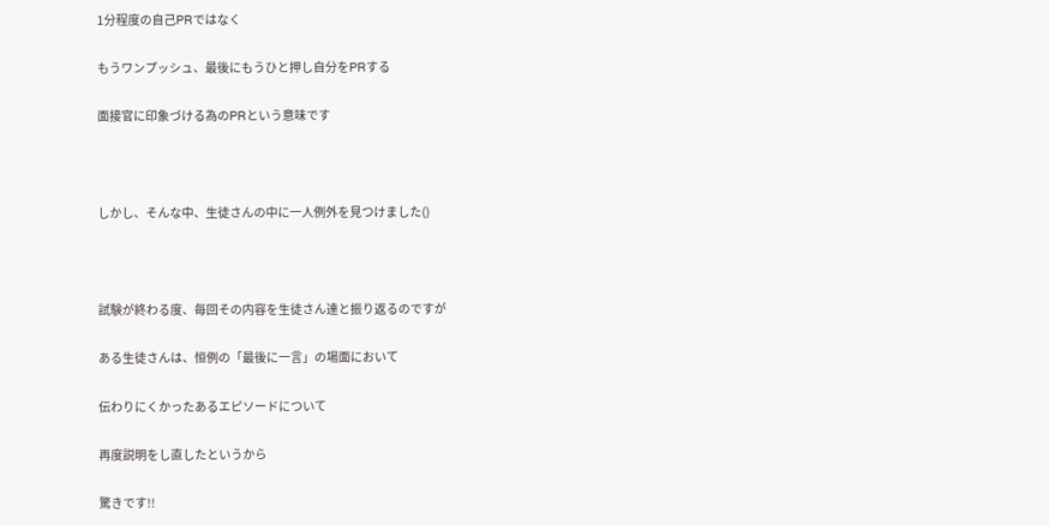1分程度の自己PRではなく

もうワンプッシュ、最後にもうひと押し自分をPRする

面接官に印象づける為のPRという意味です



しかし、そんな中、生徒さんの中に一人例外を見つけました()



試験が終わる度、毎回その内容を生徒さん達と振り返るのですが

ある生徒さんは、恒例の「最後に一言」の場面において

伝わりにくかったあるエピソードについて

再度説明をし直したというから

驚きです!!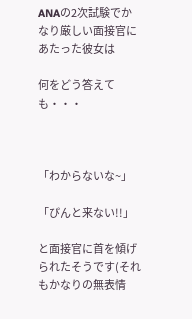ANAの2次試験でかなり厳しい面接官にあたった彼女は

何をどう答えても・・・



「わからないな~」

「ぴんと来ない!!」

と面接官に首を傾げられたそうです(それもかなりの無表情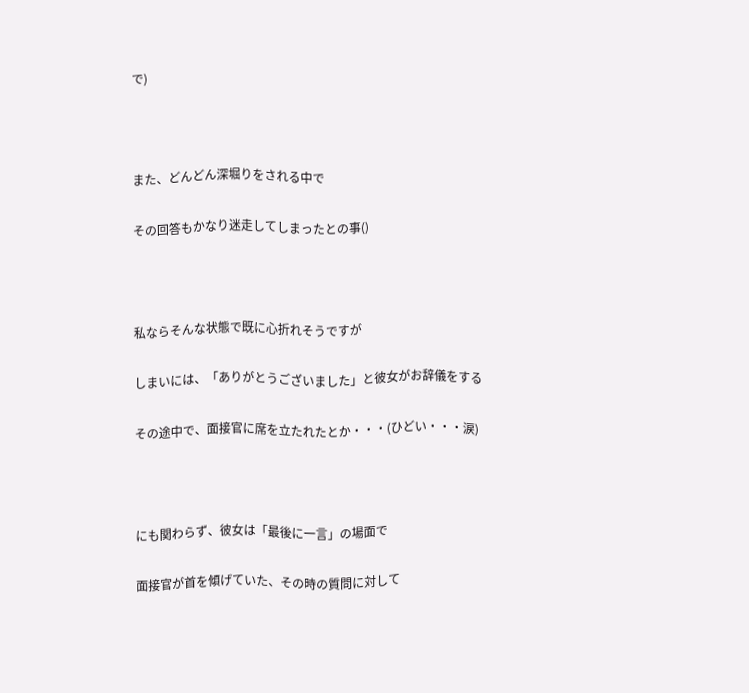で)



また、どんどん深堀りをされる中で

その回答もかなり迷走してしまったとの事()



私ならそんな状態で既に心折れそうですが

しまいには、「ありがとうございました」と彼女がお辞儀をする

その途中で、面接官に席を立たれたとか・・・(ひどい・・・涙)



にも関わらず、彼女は「最後に一言」の場面で

面接官が首を傾げていた、その時の質問に対して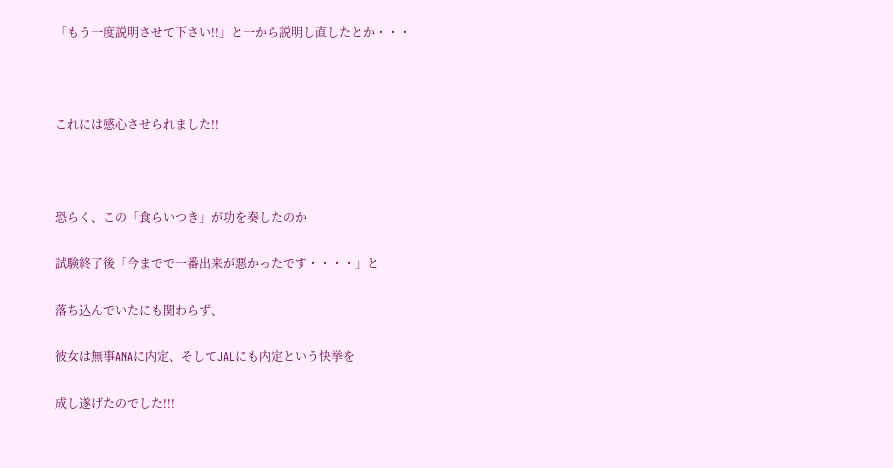「もう一度説明させて下さい!!」と一から説明し直したとか・・・



これには感心させられました!!



恐らく、この「食らいつき」が功を奏したのか

試験終了後「今までで一番出来が悪かったです・・・・」と

落ち込んでいたにも関わらず、

彼女は無事ANAに内定、そしてJALにも内定という快挙を

成し遂げたのでした!!!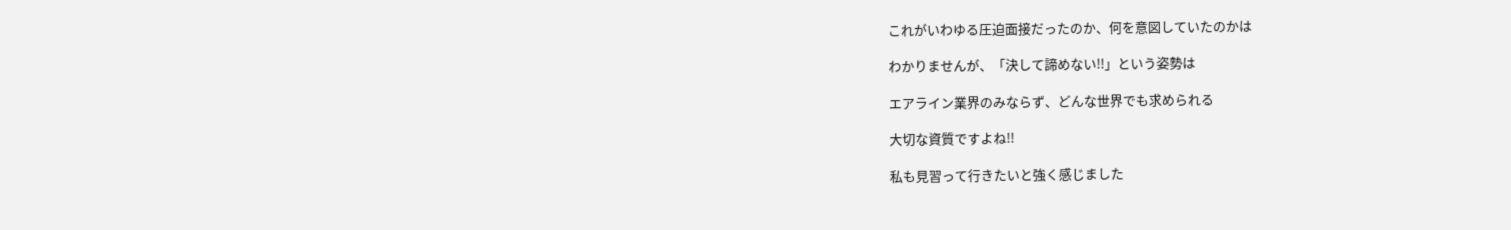これがいわゆる圧迫面接だったのか、何を意図していたのかは

わかりませんが、「決して諦めない!!」という姿勢は

エアライン業界のみならず、どんな世界でも求められる

大切な資質ですよね!!

私も見習って行きたいと強く感じました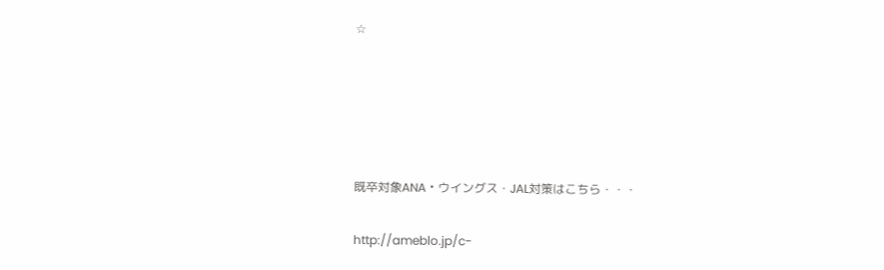☆





既卒対象ANA・ウイングス・JAL対策はこちら・・・

http://ameblo.jp/c-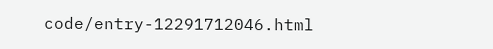code/entry-12291712046.html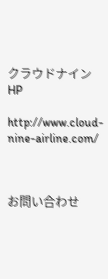クラウドナインHP

http://www.cloud-nine-airline.com/



お問い合わせ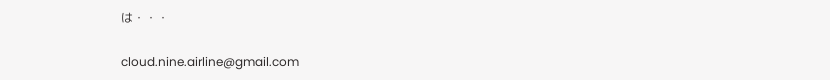は・・・

cloud.nine.airline@gmail.com